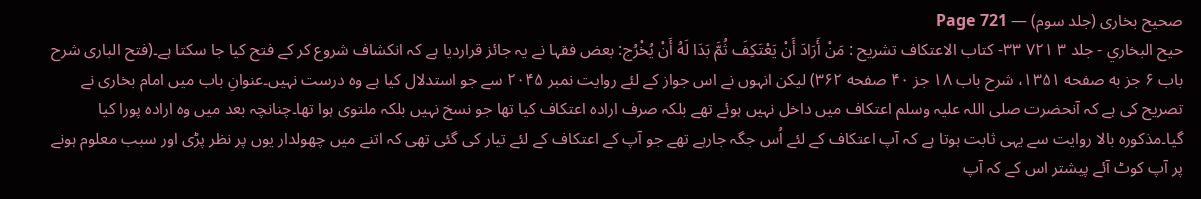صحیح بخاری (جلد سوم) — Page 721
حيح البخاري - جلد ٣ ۷۲۱ ٣٣- كتاب الاعتكاف تشریح : مَنْ أَرَادَ أَنْ يَعْتَكِفَ ثُمَّ بَدَا لَهُ أَنْ يُخْرُج: بعض فقہا نے یہ جائز قراردیا ہے کہ انکشاف شروع کر کے فتح کیا جا سکتا ہے۔(فتح الباری شرح باب ۶ جز به صفحه ۱۳۵۱، شرح باب ۱۸ جز ۴۰ صفحه ۳۶۲) لیکن انہوں نے اس جواز کے لئے روایت نمبر ۲۰۴۵ سے جو استدلال کیا ہے وہ درست نہیں۔عنوانِ باب میں امام بخاری نے تصریح کی ہے کہ آنحضرت صلی اللہ علیہ وسلم اعتکاف میں داخل نہیں ہوئے تھے بلکہ صرف ارادہ اعتکاف کیا تھا جو نسخ نہیں بلکہ ملتوی ہوا تھا۔چنانچہ بعد میں وہ ارادہ پورا کیا گیا۔مذکورہ بالا روایت سے یہی ثابت ہوتا ہے کہ آپ اعتکاف کے لئے اُس جگہ جارہے تھے جو آپ کے اعتکاف کے لئے تیار کی گئی تھی کہ اتنے میں چھولدار یوں پر نظر پڑی اور سبب معلوم ہونے پر آپ کوٹ آئے پیشتر اس کے کہ آپ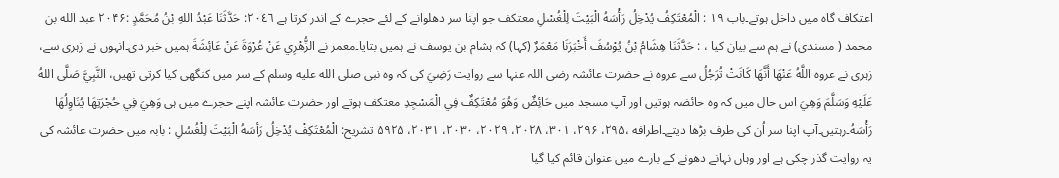اعتکاف گاہ میں داخل ہوتے۔باب ۱۹ : الْمُعْتَكِفُ يُدْخِلُ رَأْسَهُ الْبَيْتَ لِلْغُسْلِ معتکف جو اپنا سر دھلوانے کے لئے حجرے کے اندر کرتا ہے ٢٠٤٦: حَدَّثَنَا عَبْدُ اللهِ بْنُ مُحَمَّدٍ :۲۰۴۶ عبد الله بن محمد ( مسندی) نے ہم سے بیان کیا ، : حَدَّثَنَا هِشَامُ بْنُ يُوْسُفَ أَخْبَرَنَا مَعْمَرٌ (کہا) کہ ہشام بن یوسف نے ہمیں بتایا۔معمر نے الزُّهْرِي عَنْ عُرْوَةَ عَنْ عَائِشَةَ ہمیں خبر دی۔انہوں نے زہری سے، زہری نے عروہ اللَّهُ عَنْهَا أَنَّهَا كَانَتْ تُرَجُلُ سے عروہ نے حضرت عائشہ رضی اللہ عنہا سے روایت رَضِيَ کی کہ وہ نبی صلى الله عليه وسلم کے سر میں کنگھی کیا کرتی تھیں، النَّبِيَّ صَلَّى اللهُ عَلَيْهِ وَسَلَّمَ وَهِيَ اس حال میں کہ وہ حائضہ ہوتیں اور آپ مسجد میں حَائِضٌ وَهُوَ مُعْتَكِفٌ فِي الْمَسْجِدِ معتکف ہوتے اور حضرت عائشہ اپنے حجرے میں ہی وَهِيَ فِي حُجْرَتِهَا يُنَاوِلُهَا رَأْسَهُ۔رہتیں۔آپ اپنا سر اُن کی طرف بڑھا دیتے۔اطرافه ،۲۹۵، ۲۹۶، ۳۰۱، ۲۰۲۸، ۲۰۲۹، ۲۰۳۰، ۲۰۳۱، ۵۹۲۵ تشریح: الْمُعْتَكِفْ يُدْخِلُ رَأسَهُ الْبَيْتَ لِلْغُسُلِ : بابہ میں حضرت عائشہ کی یہ روایت گذر چکی ہے اور وہاں نہانے دھونے کے بارے میں عنوان قائم کیا گیا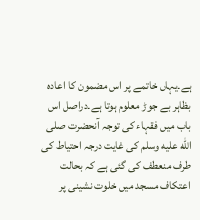ہے۔یہاں خاتمے پر اس مضمون کا اعادہ بظاہر بے جوڑ معلوم ہوتا ہے۔دراصل اس باب میں فقہاء کی توجہ آنحضرت صلى الله عليه وسلم کی غایت درجہ احتیاط کی طرف منعطف کی گئی ہے کہ بحالت اعتکاف مسجد میں خلوت نشینی پر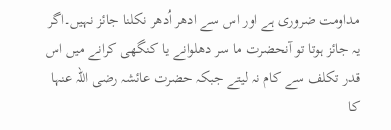مداومت ضروری ہے اور اس سے ادھر اُدھر نکلنا جائز نہیں۔اگر یہ جائز ہوتا تو آنحضرت ما سر دھلوانے یا کنگھی کرانے میں اس قدر تکلف سے کام نہ لیتے جبکہ حضرت عائشہ رضی اللہ عنہا کا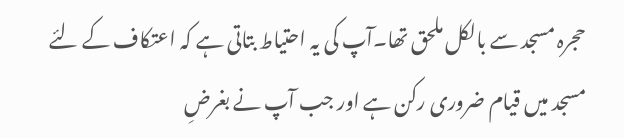حجرہ مسجد سے بالکل ملحق تھا۔آپ کی یہ احتیاط بتاتی ہے کہ اعتکاف کے لئے مسجد میں قیام ضروری رکن ہے اور جب آپ نے بغرضِ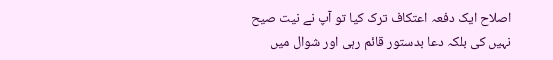اصلاح ایک دفعہ اعتکاف ترک کیا تو آپ نے نیت صیح نہیں کی بلکہ دعا بدستور قائم رہی اور شوال میں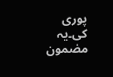پوری کی۔یہ مضمون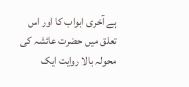ہے آخری ابواب کا اور اس تعلق میں حضرت عائشہ کی محولہ بالا روایت ایک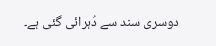دوسری سند سے دُہرائی گئی ہے۔